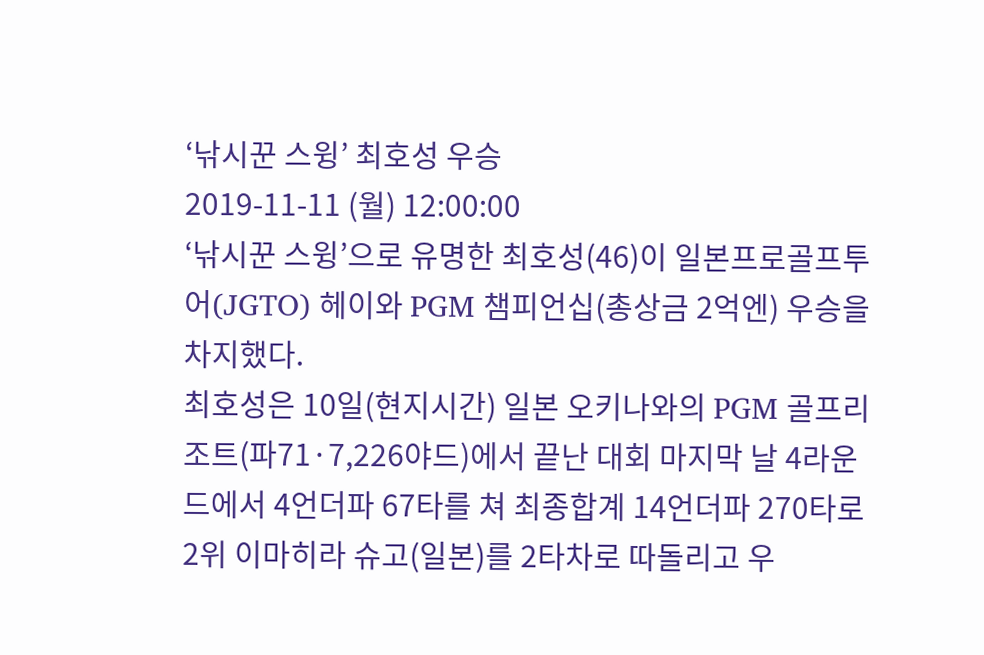‘낚시꾼 스윙’ 최호성 우승
2019-11-11 (월) 12:00:00
‘낚시꾼 스윙’으로 유명한 최호성(46)이 일본프로골프투어(JGTO) 헤이와 PGM 챔피언십(총상금 2억엔) 우승을 차지했다.
최호성은 10일(현지시간) 일본 오키나와의 PGM 골프리조트(파71·7,226야드)에서 끝난 대회 마지막 날 4라운드에서 4언더파 67타를 쳐 최종합계 14언더파 270타로 2위 이마히라 슈고(일본)를 2타차로 따돌리고 우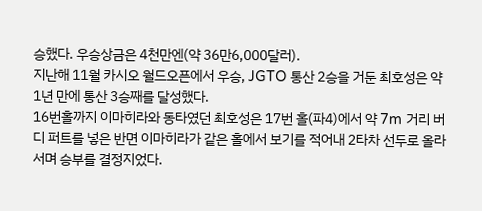승했다. 우승상금은 4천만엔(약 36만6,000달러).
지난해 11월 카시오 월드오픈에서 우승, JGTO 통산 2승을 거둔 최호성은 약 1년 만에 통산 3승째를 달성했다.
16번홀까지 이마히라와 동타였던 최호성은 17번 홀(파4)에서 약 7m 거리 버디 퍼트를 넣은 반면 이마히라가 같은 홀에서 보기를 적어내 2타차 선두로 올라서며 승부를 결정지었다.